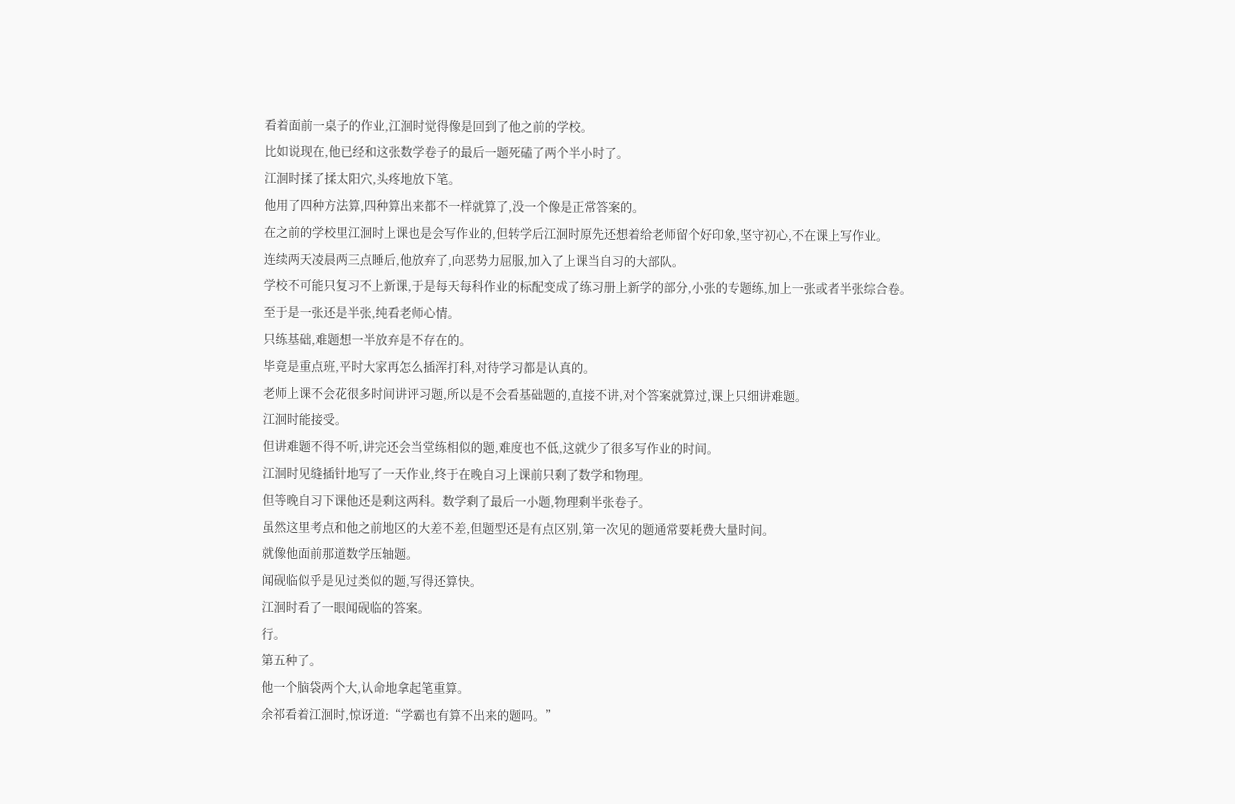看着面前一桌子的作业,江洄时觉得像是回到了他之前的学校。
比如说现在,他已经和这张数学卷子的最后一题死磕了两个半小时了。
江洄时揉了揉太阳穴,头疼地放下笔。
他用了四种方法算,四种算出来都不一样就算了,没一个像是正常答案的。
在之前的学校里江洄时上课也是会写作业的,但转学后江洄时原先还想着给老师留个好印象,坚守初心,不在课上写作业。
连续两天凌晨两三点睡后,他放弃了,向恶势力屈服,加入了上课当自习的大部队。
学校不可能只复习不上新课,于是每天每科作业的标配变成了练习册上新学的部分,小张的专题练,加上一张或者半张综合卷。
至于是一张还是半张,纯看老师心情。
只练基础,难题想一半放弃是不存在的。
毕竟是重点班,平时大家再怎么插浑打科,对待学习都是认真的。
老师上课不会花很多时间讲评习题,所以是不会看基础题的,直接不讲,对个答案就算过,课上只细讲难题。
江洄时能接受。
但讲难题不得不听,讲完还会当堂练相似的题,难度也不低,这就少了很多写作业的时间。
江洄时见缝插针地写了一天作业,终于在晚自习上课前只剩了数学和物理。
但等晚自习下课他还是剩这两科。数学剩了最后一小题,物理剩半张卷子。
虽然这里考点和他之前地区的大差不差,但题型还是有点区别,第一次见的题通常要耗费大量时间。
就像他面前那道数学压轴题。
闻砚临似乎是见过类似的题,写得还算快。
江洄时看了一眼闻砚临的答案。
行。
第五种了。
他一个脑袋两个大,认命地拿起笔重算。
余祁看着江洄时,惊讶道:“学霸也有算不出来的题吗。”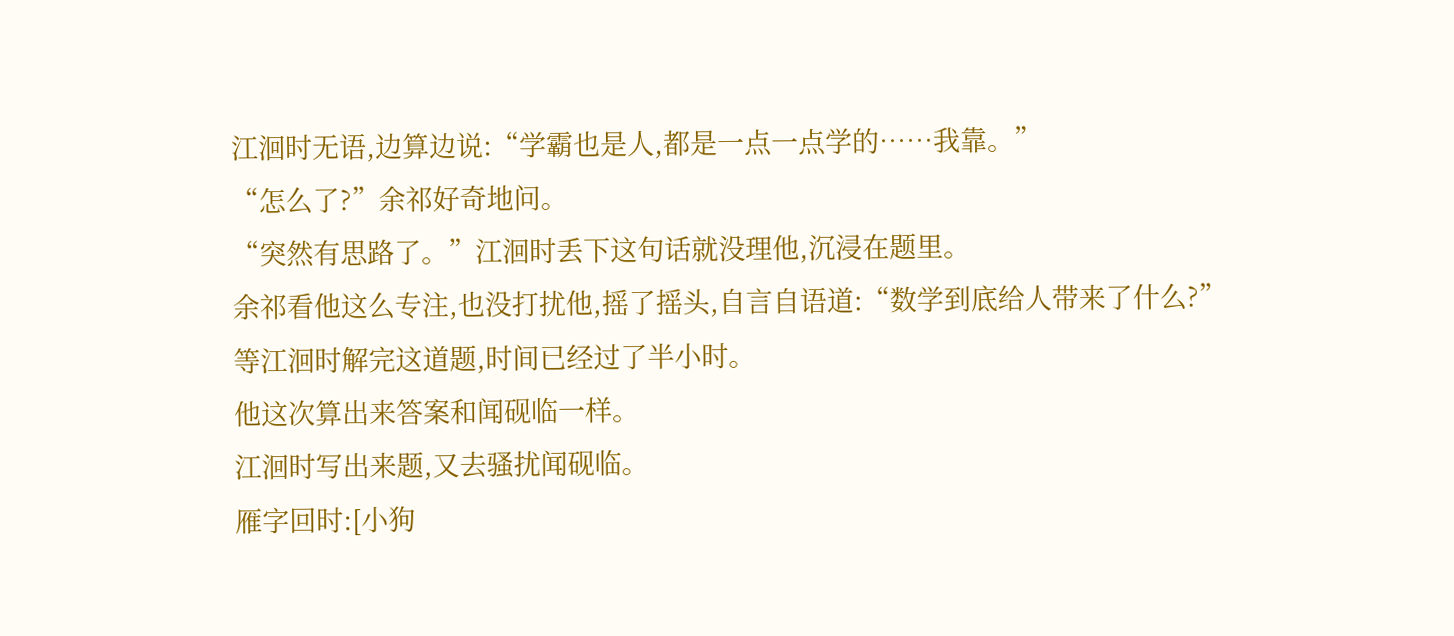江洄时无语,边算边说:“学霸也是人,都是一点一点学的……我靠。”
“怎么了?”余祁好奇地问。
“突然有思路了。”江洄时丢下这句话就没理他,沉浸在题里。
余祁看他这么专注,也没打扰他,摇了摇头,自言自语道:“数学到底给人带来了什么?”
等江洄时解完这道题,时间已经过了半小时。
他这次算出来答案和闻砚临一样。
江洄时写出来题,又去骚扰闻砚临。
雁字回时:[小狗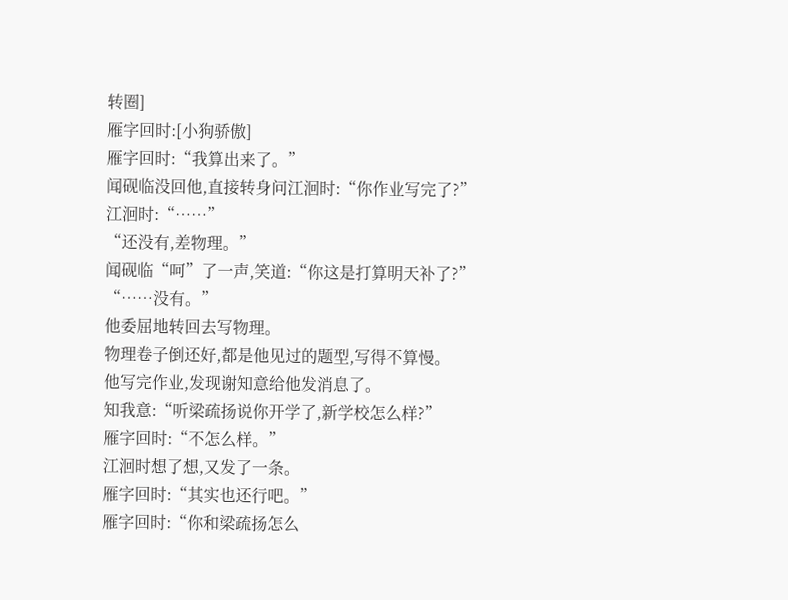转圈]
雁字回时:[小狗骄傲]
雁字回时:“我算出来了。”
闻砚临没回他,直接转身问江洄时:“你作业写完了?”
江洄时:“……”
“还没有,差物理。”
闻砚临“呵”了一声,笑道:“你这是打算明天补了?”
“……没有。”
他委屈地转回去写物理。
物理卷子倒还好,都是他见过的题型,写得不算慢。
他写完作业,发现谢知意给他发消息了。
知我意:“听梁疏扬说你开学了,新学校怎么样?”
雁字回时:“不怎么样。”
江洄时想了想,又发了一条。
雁字回时:“其实也还行吧。”
雁字回时:“你和梁疏扬怎么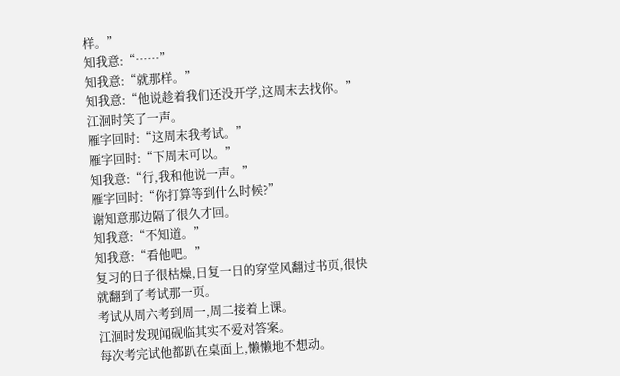样。”
知我意:“……”
知我意:“就那样。”
知我意:“他说趁着我们还没开学,这周末去找你。”
江洄时笑了一声。
雁字回时:“这周末我考试。”
雁字回时:“下周末可以。”
知我意:“行,我和他说一声。”
雁字回时:“你打算等到什么时候?”
谢知意那边隔了很久才回。
知我意:“不知道。”
知我意:“看他吧。”
复习的日子很枯燥,日复一日的穿堂风翻过书页,很快就翻到了考试那一页。
考试从周六考到周一,周二接着上课。
江洄时发现闻砚临其实不爱对答案。
每次考完试他都趴在桌面上,懒懒地不想动。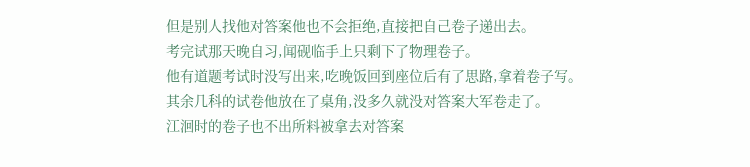但是别人找他对答案他也不会拒绝,直接把自己卷子递出去。
考完试那天晚自习,闻砚临手上只剩下了物理卷子。
他有道题考试时没写出来,吃晚饭回到座位后有了思路,拿着卷子写。
其余几科的试卷他放在了桌角,没多久就没对答案大军卷走了。
江洄时的卷子也不出所料被拿去对答案